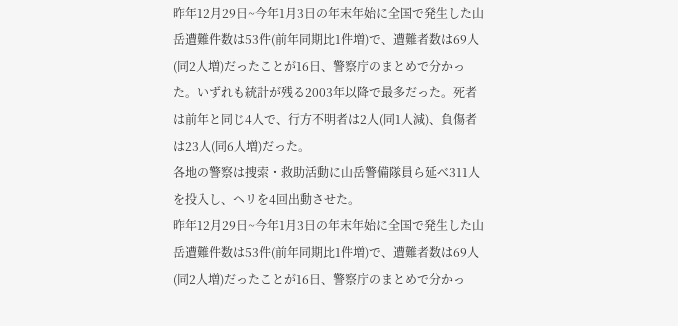昨年12月29日~今年1月3日の年末年始に全国で発生した山岳遭難件数は53件(前年同期比1件増)で、遭難者数は69人(同2人増)だったことが16日、警察庁のまとめで分かった。いずれも統計が残る2003年以降で最多だった。死者は前年と同じ4人で、行方不明者は2人(同1人減)、負傷者は23人(同6人増)だった。
各地の警察は捜索・救助活動に山岳警備隊員ら延べ311人を投入し、ヘリを4回出動させた。
昨年12月29日~今年1月3日の年末年始に全国で発生した山岳遭難件数は53件(前年同期比1件増)で、遭難者数は69人(同2人増)だったことが16日、警察庁のまとめで分かっ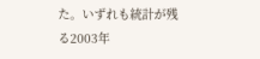た。いずれも統計が残る2003年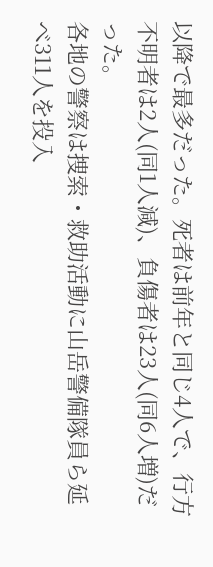以降で最多だった。死者は前年と同じ4人で、行方不明者は2人(同1人減)、負傷者は23人(同6人増)だった。
各地の警察は捜索・救助活動に山岳警備隊員ら延べ311人を投入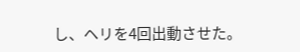し、ヘリを4回出動させた。